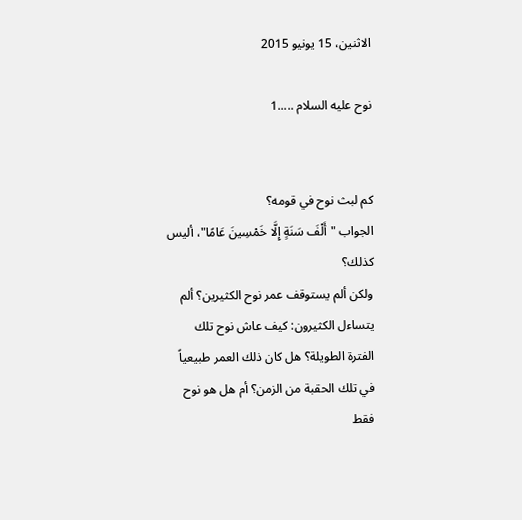الاثنين، 15 يونيو 2015

نوح عليه السلام .....1


كم لبث نوح في قومه؟
الجواب "أَلْفَ سَنَةٍ إِلَّا خَمْسِينَ عَامًا"، أليس كذلك؟
ولكن ألم يستوقف عمر نوح الكثيرين؟ ألم يتساءل الكثيرون: كيف عاش نوح تلك الفترة الطويلة؟ هل كان ذلك العمر طبيعياً في تلك الحقبة من الزمن؟ أم هل هو نوح فقط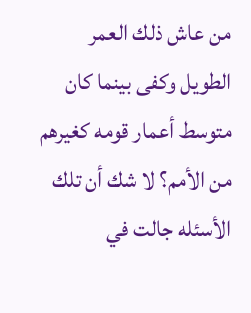من عاش ذلك العمر الطويل وكفى بينما كان متوسط أعمار قومه كغيرهم من الأمم؟ لا شك أن تلك الأسئله جالت في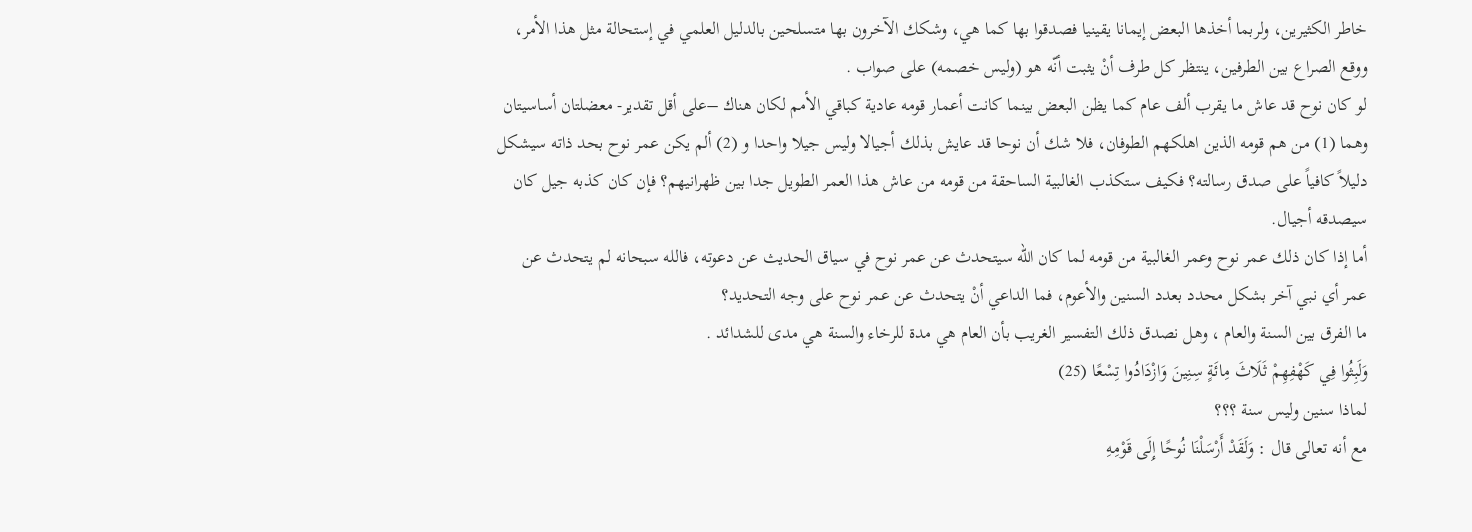خاطر الكثيرين، ولربما أخذها البعض إيمانا يقينيا فصدقوا بها كما هي، وشكك الآخرون بها متسلحين بالدليل العلمي في إستحالة مثل هذا الأمر، ووقع الصراع بين الطرفين، ينتظر كل طرف أنْ يثبت أنّه هو (وليس خصمه) على صواب .
لو كان نوح قد عاش ما يقرب ألف عام كما يظن البعض بينما كانت أعمار قومه عادية كباقي الأمم لكان هناك –على أقل تقدير- معضلتان أساسيتان وهما (1) من هم قومه الذين اهلكهم الطوفان، فلا شك أن نوحا قد عايش بذلك أجيالا وليس جيلا واحدا و (2) ألم يكن عمر نوح بحد ذاته سيشكل دليلاً كافياً على صدق رسالته؟ فكيف ستكذب الغالبية الساحقة من قومه من عاش هذا العمر الطويل جدا بين ظهرانيهم؟ فإن كان كذبه جيل كان سيصدقه أجيال.
أما إذا كان ذلك عمر نوح وعمر الغالبية من قومه لما كان الله سيتحدث عن عمر نوح في سياق الحديث عن دعوته، فالله سبحانه لم يتحدث عن عمر أي نبي آخر بشكل محدد بعدد السنين والأعوم، فما الداعي أنْ يتحدث عن عمر نوح على وجه التحديد؟
ما الفرق بين السنة والعام ، وهل نصدق ذلك التفسير الغريب بأن العام هي مدة للرخاء والسنة هي مدى للشدائد .
وَلَبِثُوا فِي كَهْفِهِمْ ثَلَاثَ مِائَةٍ سِنِينَ وَازْدَادُوا تِسْعًا (25)
لماذا سنين وليس سنة ؟؟؟
مع أنه تعالى قال : وَلَقَدْ أَرْسَلْنَا نُوحًا إِلَى قَوْمِهِ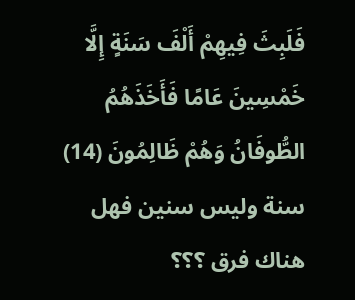فَلَبِثَ فِيهِمْ أَلْفَ سَنَةٍ إِلَّا خَمْسِينَ عَامًا فَأَخَذَهُمُ الطُّوفَانُ وَهُمْ ظَالِمُونَ (14)
سنة وليس سنين فهل هناك فرق ؟؟؟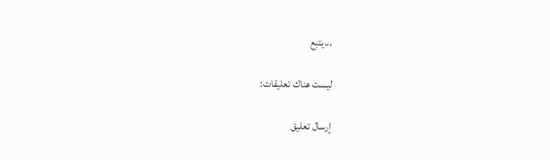...يتبع

ليست هناك تعليقات:

إرسال تعليق